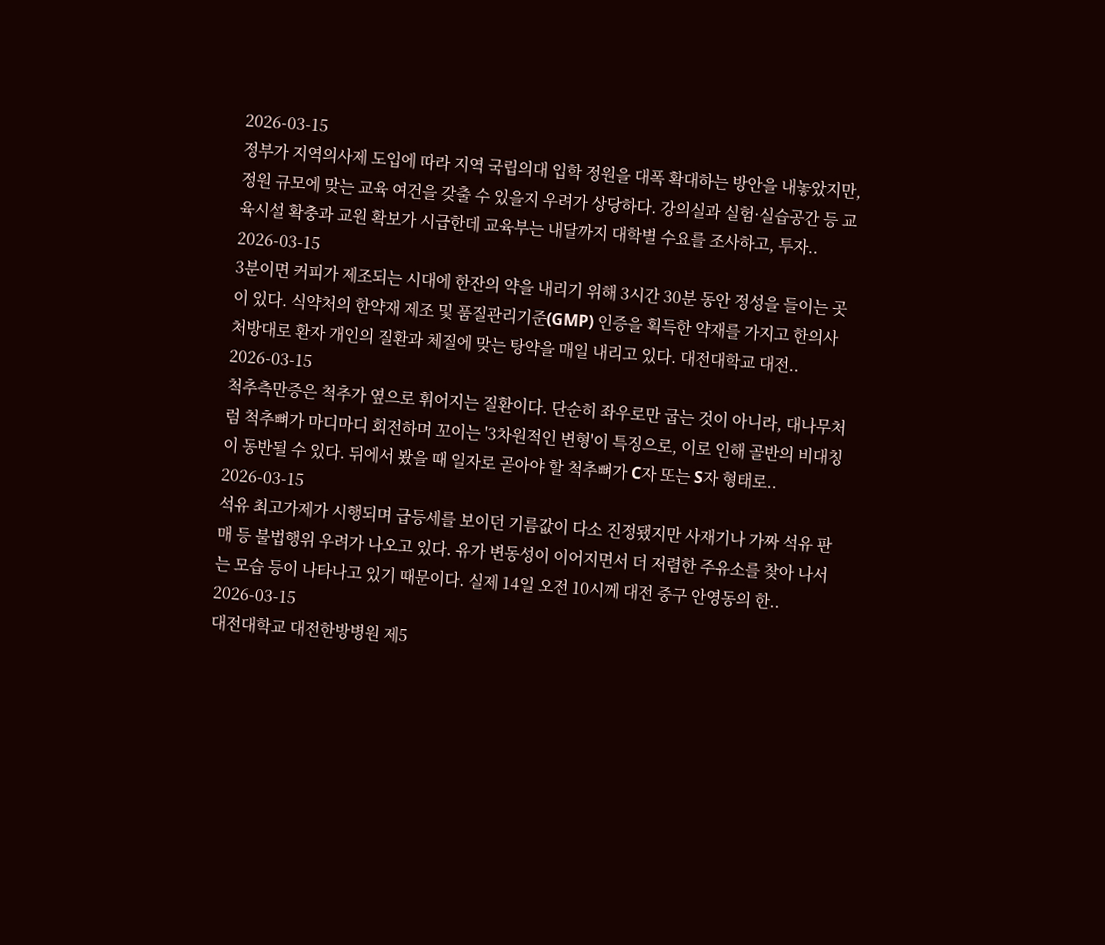2026-03-15
정부가 지역의사제 도입에 따라 지역 국립의대 입학 정원을 대폭 확대하는 방안을 내놓았지만, 정원 규모에 맞는 교육 여건을 갖출 수 있을지 우려가 상당하다. 강의실과 실험·실습공간 등 교육시설 확충과 교원 확보가 시급한데 교육부는 내달까지 대학별 수요를 조사하고, 투자..
2026-03-15
3분이면 커피가 제조되는 시대에 한잔의 약을 내리기 위해 3시간 30분 동안 정성을 들이는 곳이 있다. 식약처의 한약재 제조 및 품질관리기준(GMP) 인증을 획득한 약재를 가지고 한의사 처방대로 환자 개인의 질환과 체질에 맞는 탕약을 매일 내리고 있다. 대전대학교 대전..
2026-03-15
척추측만증은 척추가 옆으로 휘어지는 질환이다. 단순히 좌우로만 굽는 것이 아니라, 대나무처럼 척추뼈가 마디마디 회전하며 꼬이는 '3차원적인 변형'이 특징으로, 이로 인해 골반의 비대칭이 동반될 수 있다. 뒤에서 봤을 때 일자로 곧아야 할 척추뼈가 C자 또는 S자 형태로..
2026-03-15
석유 최고가제가 시행되며 급등세를 보이던 기름값이 다소 진정됐지만 사재기나 가짜 석유 판매 등 불법행위 우려가 나오고 있다. 유가 변동성이 이어지면서 더 저렴한 주유소를 찾아 나서는 모습 등이 나타나고 있기 때문이다. 실제 14일 오전 10시께 대전 중구 안영동의 한..
2026-03-15
대전대학교 대전한방병원 제5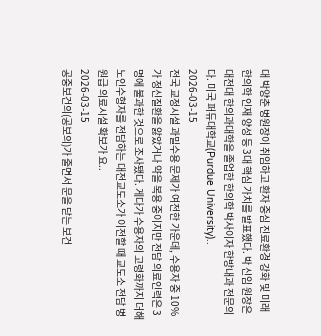대 박양춘 병원장이 취임하고 환자 중심 진료환경 강화 및 미래 한의학 인재 양성 등 3대 핵심 가치를 발표했다. 박 신임 원장은 대전대 한의과대학을 졸업한 한의학 박사이자 한방내과 전문의다. 미국 퍼듀대학교(Purdue University)..
2026-03-15
전국 교정시설 과밀수용 문제가 여전한 가운데, 수용자 중 10%가 정신질환을 앓았거나 약을 복용 중이지만 전담 의료인력은 3명에 불과한 것으로 조사됐다. 게다가 수용자의 고령화까지 더해 노인수형자를 전담하는 대전교도소가 이전할 때 교도소 전담 병원급 의료시설 확보가 요..
2026-03-15
공중보건의(공보의)가 줄면서 문을 닫는 보건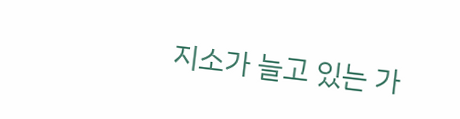지소가 늘고 있는 가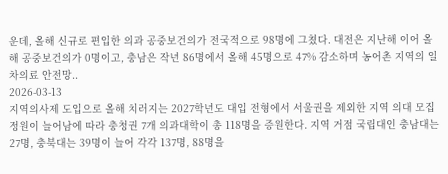운데, 올해 신규로 편입한 의과 공중보건의가 전국적으로 98명에 그쳤다. 대전은 지난해 이어 올해 공중보건의가 0명이고, 충남은 작년 86명에서 올해 45명으로 47% 감소하며 농어촌 지역의 일차의료 안전망..
2026-03-13
지역의사제 도입으로 올해 치러지는 2027학년도 대입 전형에서 서울권을 제외한 지역 의대 모집 정원이 늘어남에 따라 충청권 7개 의과대학이 총 118명을 증원한다. 지역 거점 국립대인 충남대는 27명, 충북대는 39명이 늘어 각각 137명, 88명을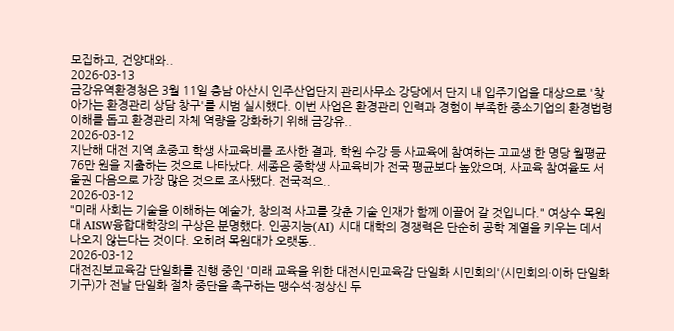모집하고, 건양대와..
2026-03-13
금강유역환경청은 3월 11일 충남 아산시 인주산업단지 관리사무소 강당에서 단지 내 입주기업을 대상으로 '찾아가는 환경관리 상담 창구'를 시범 실시했다. 이번 사업은 환경관리 인력과 경험이 부족한 중소기업의 환경법령 이해를 돕고 환경관리 자체 역량을 강화하기 위해 금강유..
2026-03-12
지난해 대전 지역 초중고 학생 사교육비를 조사한 결과, 학원 수강 등 사교육에 참여하는 고교생 한 명당 월평균 76만 원을 지출하는 것으로 나타났다. 세종은 중학생 사교육비가 전국 평균보다 높았으며, 사교육 참여율도 서울권 다음으로 가장 많은 것으로 조사됐다. 전국적으..
2026-03-12
"미래 사회는 기술을 이해하는 예술가, 창의적 사고를 갖춘 기술 인재가 함께 이끌어 갈 것입니다." 여상수 목원대 AISW융합대학장의 구상은 분명했다. 인공지능(AI) 시대 대학의 경쟁력은 단순히 공학 계열을 키우는 데서 나오지 않는다는 것이다. 오히려 목원대가 오랫동..
2026-03-12
대전진보교육감 단일화를 진행 중인 '미래 교육을 위한 대전시민교육감 단일화 시민회의'(시민회의·이하 단일화기구)가 전날 단일화 절차 중단을 촉구하는 맹수석·정상신 두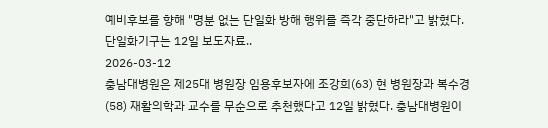예비후보를 향해 "명분 없는 단일화 방해 행위를 즉각 중단하라"고 밝혔다. 단일화기구는 12일 보도자료..
2026-03-12
충남대병원은 제25대 병원장 임용후보자에 조강희(63) 현 병원장과 복수경(58) 재활의학과 교수를 무순으로 추천했다고 12일 밝혔다. 충남대병원이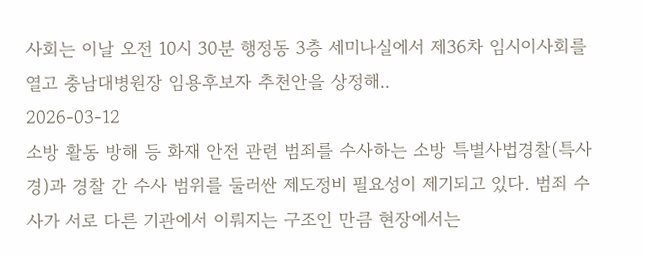사회는 이날 오전 10시 30분 행정동 3층 세미나실에서 제36차 임시이사회를 열고 충남대병원장 임용후보자 추천안을 상정해..
2026-03-12
소방 활동 방해 등 화재 안전 관련 범죄를 수사하는 소방 특별사법경찰(특사경)과 경찰 간 수사 범위를 둘러싼 제도정비 필요성이 제기되고 있다. 범죄 수사가 서로 다른 기관에서 이뤄지는 구조인 만큼 현장에서는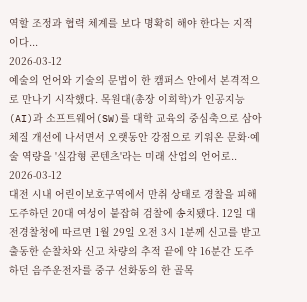역할 조정과 협력 체계를 보다 명확히 해야 한다는 지적이다...
2026-03-12
예술의 언어와 기술의 문법이 한 캠퍼스 안에서 본격적으로 만나기 시작했다. 목원대(총장 이희학)가 인공지능(AI)과 소프트웨어(SW)를 대학 교육의 중심축으로 삼아 체질 개선에 나서면서 오랫동안 강점으로 키워온 문화·예술 역량을 '실감형 콘텐츠'라는 미래 산업의 언어로..
2026-03-12
대전 시내 어린이보호구역에서 만취 상태로 경찰을 피해 도주하던 20대 여성이 붙잡혀 검찰에 송치됐다. 12일 대전경찰청에 따르면 1월 29일 오전 3시 1분께 신고를 받고 출동한 순찰차와 신고 차량의 추적 끝에 약 16분간 도주하던 음주운전자를 중구 선화동의 한 골목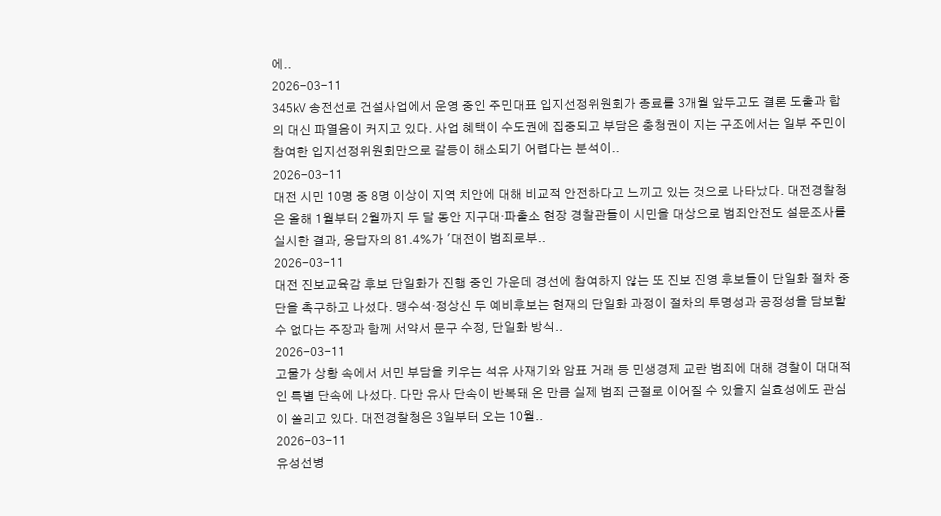에..
2026-03-11
345㎸ 송전선로 건설사업에서 운영 중인 주민대표 입지선정위원회가 종료를 3개월 앞두고도 결론 도출과 합의 대신 파열음이 커지고 있다. 사업 혜택이 수도권에 집중되고 부담은 충청권이 지는 구조에서는 일부 주민이 참여한 입지선정위원회만으로 갈등이 해소되기 어렵다는 분석이..
2026-03-11
대전 시민 10명 중 8명 이상이 지역 치안에 대해 비교적 안전하다고 느끼고 있는 것으로 나타났다. 대전경찰청은 올해 1월부터 2월까지 두 달 동안 지구대·파출소 현장 경찰관들이 시민을 대상으로 범죄안전도 설문조사를 실시한 결과, 응답자의 81.4%가 '대전이 범죄로부..
2026-03-11
대전 진보교육감 후보 단일화가 진행 중인 가운데 경선에 참여하지 않는 또 진보 진영 후보들이 단일화 절차 중단을 촉구하고 나섰다. 맹수석·정상신 두 예비후보는 현재의 단일화 과정이 절차의 투명성과 공정성을 담보할 수 없다는 주장과 함께 서약서 문구 수정, 단일화 방식..
2026-03-11
고물가 상황 속에서 서민 부담을 키우는 석유 사재기와 암표 거래 등 민생경제 교란 범죄에 대해 경찰이 대대적인 특별 단속에 나섰다. 다만 유사 단속이 반복돼 온 만큼 실제 범죄 근절로 이어질 수 있을지 실효성에도 관심이 쏠리고 있다. 대전경찰청은 3일부터 오는 10월..
2026-03-11
유성선병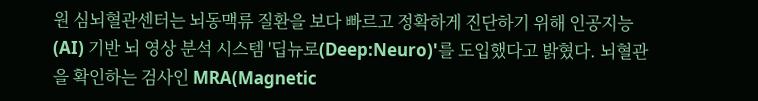원 심뇌혈관센터는 뇌동맥류 질환을 보다 빠르고 정확하게 진단하기 위해 인공지능(AI) 기반 뇌 영상 분석 시스템 '딥뉴로(Deep:Neuro)'를 도입했다고 밝혔다. 뇌혈관을 확인하는 검사인 MRA(Magnetic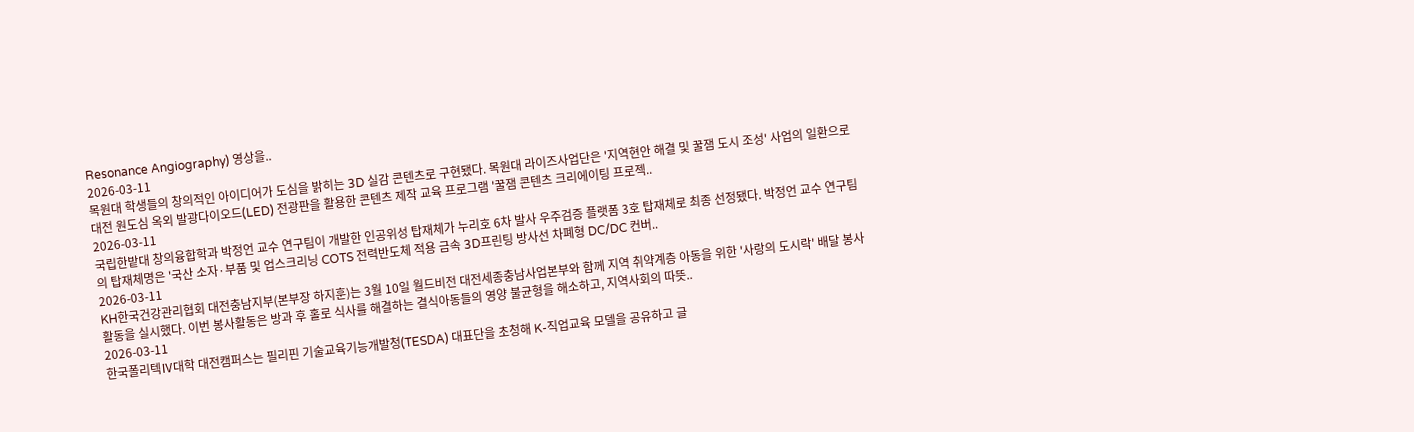Resonance Angiography) 영상을..
2026-03-11
목원대 학생들의 창의적인 아이디어가 도심을 밝히는 3D 실감 콘텐츠로 구현됐다. 목원대 라이즈사업단은 '지역현안 해결 및 꿀잼 도시 조성' 사업의 일환으로 대전 원도심 옥외 발광다이오드(LED) 전광판을 활용한 콘텐츠 제작 교육 프로그램 '꿀잼 콘텐츠 크리에이팅 프로젝..
2026-03-11
국립한밭대 창의융합학과 박정언 교수 연구팀이 개발한 인공위성 탑재체가 누리호 6차 발사 우주검증 플랫폼 3호 탑재체로 최종 선정됐다. 박정언 교수 연구팀의 탑재체명은 '국산 소자·부품 및 업스크리닝 COTS 전력반도체 적용 금속 3D프린팅 방사선 차폐형 DC/DC 컨버..
2026-03-11
KH한국건강관리협회 대전충남지부(본부장 하지훈)는 3월 10일 월드비전 대전세종충남사업본부와 함께 지역 취약계층 아동을 위한 '사랑의 도시락' 배달 봉사활동을 실시했다. 이번 봉사활동은 방과 후 홀로 식사를 해결하는 결식아동들의 영양 불균형을 해소하고, 지역사회의 따뜻..
2026-03-11
한국폴리텍Ⅳ대학 대전캠퍼스는 필리핀 기술교육기능개발청(TESDA) 대표단을 초청해 K-직업교육 모델을 공유하고 글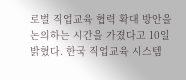로벌 직업교육 협력 확대 방안을 논의하는 시간을 가졌다고 10일 밝혔다. 한국 직업교육 시스템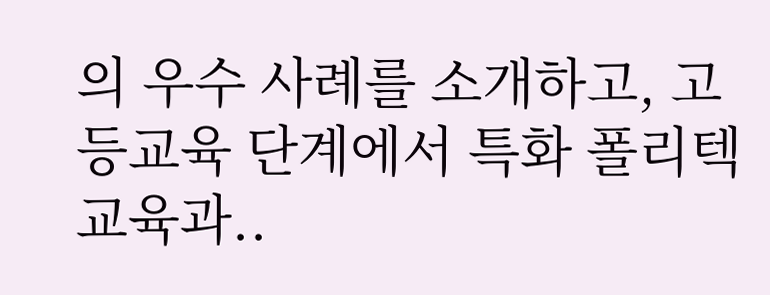의 우수 사례를 소개하고, 고등교육 단계에서 특화 폴리텍 교육과..